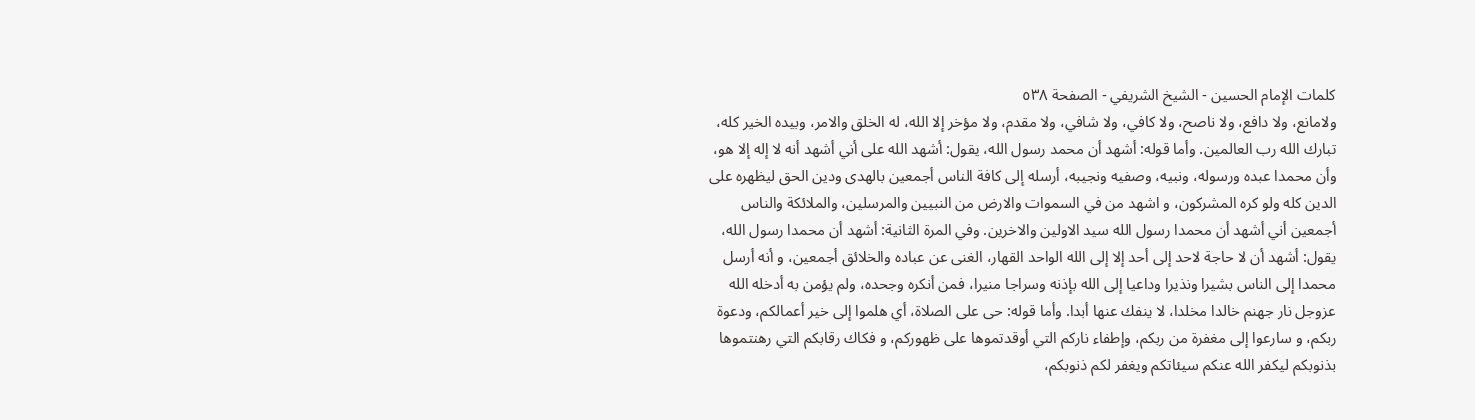كلمات الإمام الحسين - الشيخ الشريفي - الصفحة ٥٣٨
ولامانع، ولا دافع، ولا ناصح، ولا كافي، ولا شافي، ولا مقدم، ولا مؤخر إلا الله، له الخلق والامر، وبيده الخير كله، تبارك الله رب العالمين. وأما قوله: أشهد أن محمد رسول الله، يقول: أشهد الله على أني أشهد أنه لا إله إلا هو، وأن محمدا عبده ورسوله، ونبيه، وصفيه ونجيبه، أرسله إلى كافة الناس أجمعين بالهدى ودين الحق ليظهره على الدين كله ولو كره المشركون، و اشهد من في السموات والارض من النبيين والمرسلين، والملائكة والناس أجمعين أني أشهد أن محمدا رسول الله سيد الاولين والاخرين. وفي المرة الثانية: أشهد أن محمدا رسول الله، يقول: أشهد أن لا حاجة لاحد إلى أحد إلا إلى الله الواحد القهار، الغنى عن عباده والخلائق أجمعين، و أنه أرسل محمدا إلى الناس بشيرا ونذيرا وداعيا إلى الله بإذنه وسراجا منيرا، فمن أنكره وجحده، ولم يؤمن به أدخله الله عزوجل نار جهنم خالدا مخلدا، لا ينفك عنها أبدا. وأما قوله: حى على الصلاة، أي هلموا إلى خير أعمالكم، ودعوة ربكم، و سارعوا إلى مغفرة من ربكم، وإطفاء ناركم التي أوقدتموها على ظهوركم، و فكاك رقابكم التي رهنتموها بذنوبكم ليكفر الله عنكم سيئاتكم ويغفر لكم ذنوبكم،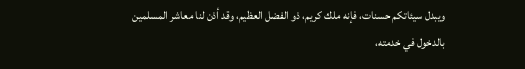ويبدل سيئاتكم حسنات، فإنه ملك كريم، ذو الفضل العظيم، وقد أذن لنا معاشر المسلمين بالدخول في خدمته،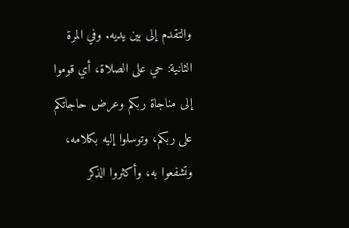والتقدم إلى بين يديه. وفي المرة الثانية: حي على الصلاة، أي قوموا إلى مناجاة ربكم وعرض حاجاتكم على ربكم، وتوسلوا إليه بكلامه، وتشفعوا به، وأكثروا الذكر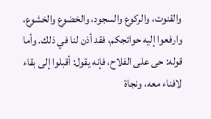والقنوت، والركوع والسجود، والخضوع والخشوع، وارفعوا إليه حوائجكم، فقد أذن لنا في ذلك. وأما قوله: حى على الفلاح، فإنه يقول: أقبلوا إلى بقاء لافناء معه، ونجاة